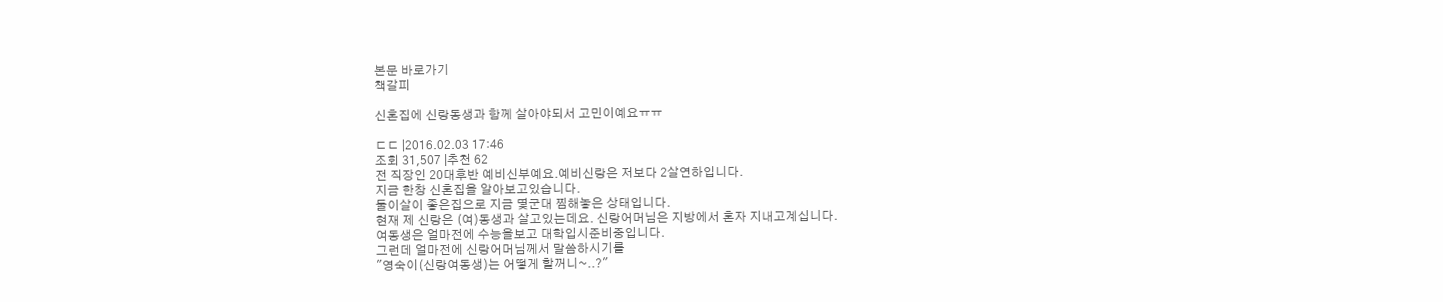본문 바로가기
책갈피

신혼집에 신랑동생과 함께 살아야되서 고민이예요ㅠㅠ

ㄷㄷ |2016.02.03 17:46
조회 31,507 |추천 62
전 직장인 20대후반 예비신부예요.예비신랑은 저보다 2살연하입니다.
지금 한창 신혼집을 알아보고있습니다.
둘이살이 좋은집으로 지금 몇군대 찜해놓은 상태입니다.
현재 제 신랑은 (여)동생과 살고있는데요. 신랑어머님은 지방에서 혼자 지내고계십니다.
여동생은 얼마전에 수능을보고 대학입시준비중입니다.
그런데 얼마전에 신랑어머님께서 말씀하시기를
"영숙이(신랑여동생)는 어떻게 할꺼니~..?"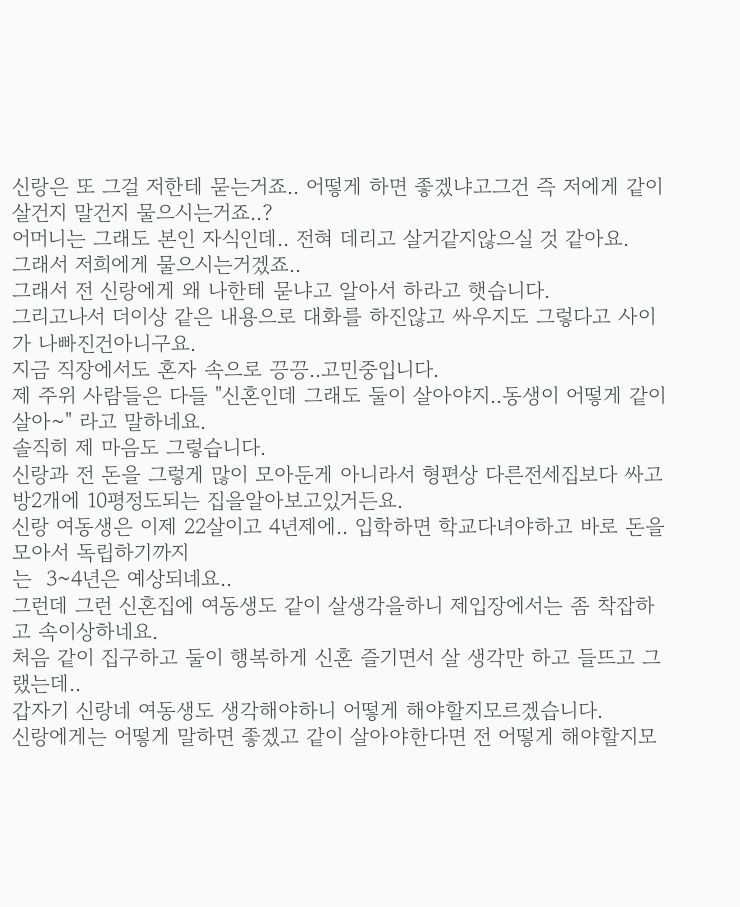신랑은 또 그걸 저한테 묻는거죠.. 어떻게 하면 좋겠냐고그건 즉 저에게 같이 살건지 말건지 물으시는거죠..?
어머니는 그래도 본인 자식인데.. 전혀 데리고 살거같지않으실 것 같아요.
그래서 저희에게 물으시는거겠죠..
그래서 전 신랑에게 왜 나한테 묻냐고 알아서 하라고 햇습니다.
그리고나서 더이상 같은 내용으로 대화를 하진않고 싸우지도 그렇다고 사이가 나빠진건아니구요.
지금 직장에서도 혼자 속으로 끙끙..고민중입니다.
제 주위 사람들은 다들 "신혼인데 그래도 둘이 살아야지..동생이 어떻게 같이 살아~" 라고 말하네요.
솔직히 제 마음도 그렇습니다.
신랑과 전 돈을 그렇게 많이 모아둔게 아니라서 형편상 다른전세집보다 싸고 방2개에 10평정도되는 집을알아보고있거든요.
신랑 여동생은 이제 22살이고 4년제에.. 입학하면 학교다녀야하고 바로 돈을모아서 독립하기까지
는  3~4년은 예상되네요..
그런데 그런 신혼집에 여동생도 같이 살생각을하니 제입장에서는 좀 착잡하고 속이상하네요.
처음 같이 집구하고 둘이 행복하게 신혼 즐기면서 살 생각만 하고 들뜨고 그랬는데..
갑자기 신랑네 여동생도 생각해야하니 어떻게 해야할지모르겠습니다.
신랑에게는 어떻게 말하면 좋겠고 같이 살아야한다면 전 어떻게 해야할지모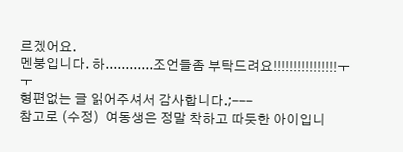르겠어요.
멘붕입니다. 하............조언들좀 부탁드려요!!!!!!!!!!!!!!!!ㅜㅜ
형편없는 글 읽어주셔서 감사합니다.;---
참고로 (수정)  여동생은 정말 착하고 따듯한 아이입니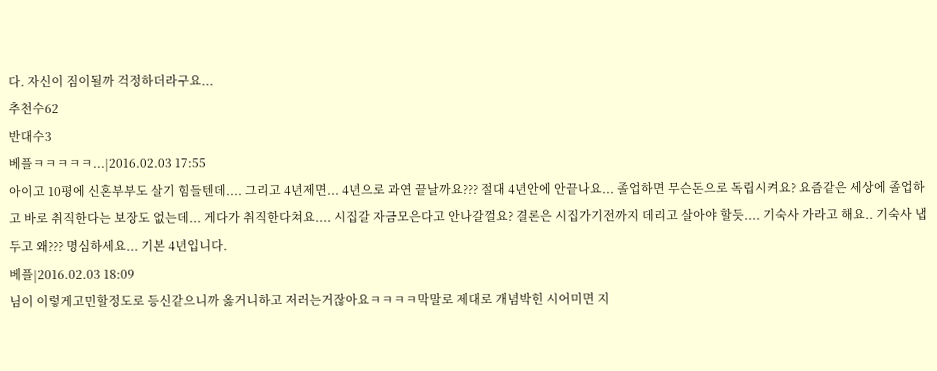다. 자신이 짐이될까 걱정하더라구요...
추천수62
반대수3
베플ㅋㅋㅋㅋㅋ...|2016.02.03 17:55
아이고 10평에 신혼부부도 살기 힘들텐데.... 그리고 4년제면... 4년으로 과연 끝날까요??? 절대 4년안에 안끝나요... 졸업하면 무슨돈으로 독립시켜요? 요즘같은 세상에 졸업하고 바로 취직한다는 보장도 없는데... 게다가 취직한다쳐요.... 시집갈 자금모은다고 안나갈껄요? 결론은 시집가기전까지 데리고 살아야 할듯.... 기숙사 가라고 해요.. 기숙사 냅두고 왜??? 명심하세요... 기본 4년입니다.
베플|2016.02.03 18:09
님이 이렇게고민할정도로 등신같으니까 옳거니하고 저러는거잖아요ㅋㅋㅋㅋ막말로 제대로 개념박힌 시어미면 지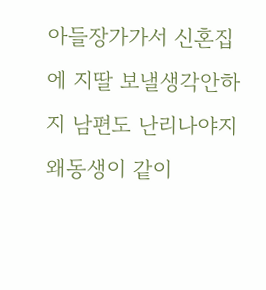아들장가가서 신혼집에 지딸 보낼생각안하지 남편도 난리나야지 왜동생이 같이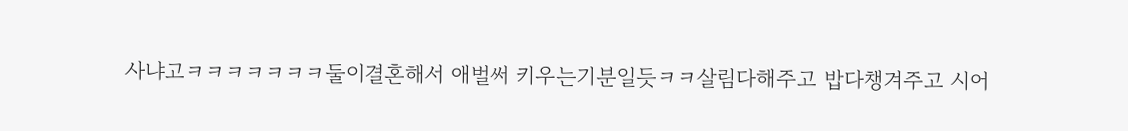사냐고ㅋㅋㅋㅋㅋㅋㅋ둘이결혼해서 애벌써 키우는기분일듯ㅋㅋ살림다해주고 밥다챙겨주고 시어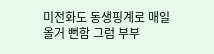미전화도 동생핑계로 매일올거 뻔함 그럼 부부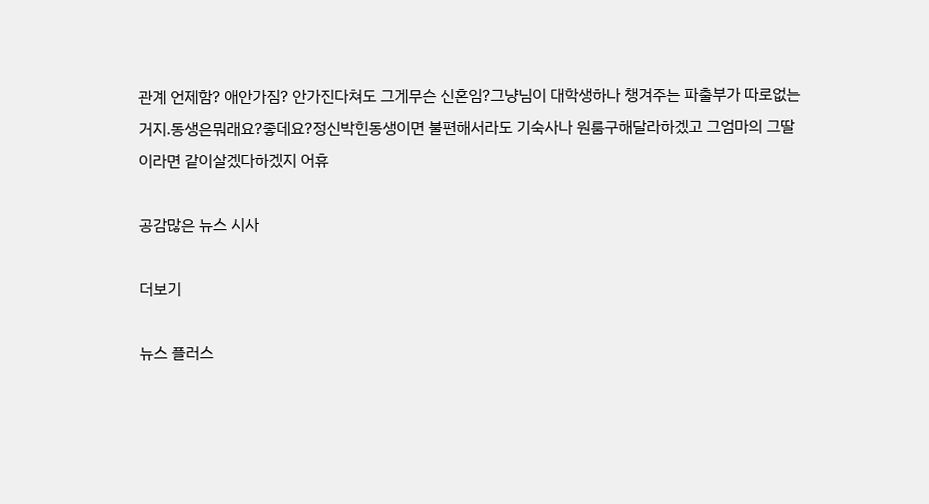관계 언제함? 애안가짐? 안가진다쳐도 그게무슨 신혼임?그냥님이 대학생하나 챙겨주는 파출부가 따로없는거지.동생은뭐래요?좋데요?정신박힌동생이면 불편해서라도 기숙사나 원룸구해달라하겠고 그엄마의 그딸이라면 같이살겠다하겠지 어휴

공감많은 뉴스 시사

더보기

뉴스 플러스